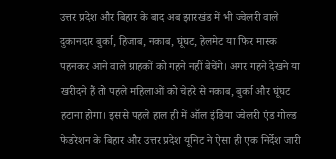उत्तर प्रदेश और बिहार के बाद अब झारखंड में भी ज्वेलरी वाले दुकानदार बुर्का, हिजाब, नकाब, घूंघट, हेलमेट या फिर मास्क पहनकर आने वाले ग्राहकों को गहने नहीं बेचेंगे। अगर गहने देखने या खरीदने हैं तो पहले महिलाओं को चेहरे से नकाब, बुर्का और घूंघट हटाना होगा। इससे पहले हाल ही में ऑल इंडिया ज्वेलरी एंड गोल्ड फेडरेशन के बिहार और उत्तर प्रदेश यूनिट ने ऐसा ही एक निर्देश जारी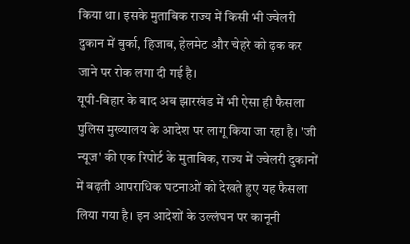किया था। इसके मुताबिक राज्य में किसी भी ज्वेलरी दुकान में बुर्का, हिजाब, हेलमेट और चेहरे को ढ़क कर जाने पर रोक लगा दी गई है।
यूपी-बिहार के बाद अब झारखंड में भी ऐसा ही फैसला पुलिस मुख्यालय के आदेश पर लागू किया जा रहा है। 'जी न्यूज' की एक रिपोर्ट के मुताबिक, राज्य में ज्वेलरी दुकानों में बढ़ती आपराधिक घटनाओं को देखते हुए यह फैसला लिया गया है। इन आदेशों के उल्लंघन पर कानूनी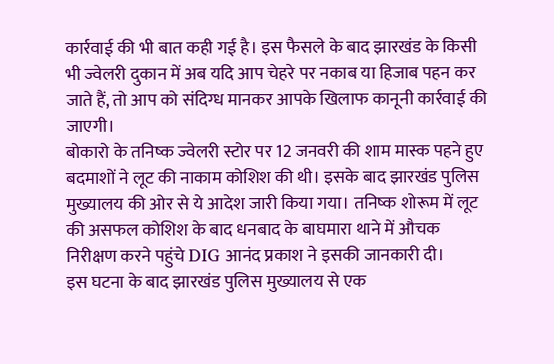कार्रवाई की भी बात कही गई है। इस फैसले के बाद झारखंड के किसी भी ज्वेलरी दुकान में अब यदि आप चेहरे पर नकाब या हिजाब पहन कर जाते हैं, तो आप को संदिग्ध मानकर आपके खिलाफ कानूनी कार्रवाई की जाएगी।
बोकारो के तनिष्क ज्वेलरी स्टोर पर 12 जनवरी की शाम मास्क पहने हुए बदमाशों ने लूट की नाकाम कोशिश की थी। इसके बाद झारखंड पुलिस मुख्यालय की ओर से ये आदेश जारी किया गया। तनिष्क शोरूम में लूट की असफल कोशिश के बाद धनबाद के बाघमारा थाने में औचक निरीक्षण करने पहुंचे DIG आनंद प्रकाश ने इसकी जानकारी दी।
इस घटना के बाद झारखंड पुलिस मुख्यालय से एक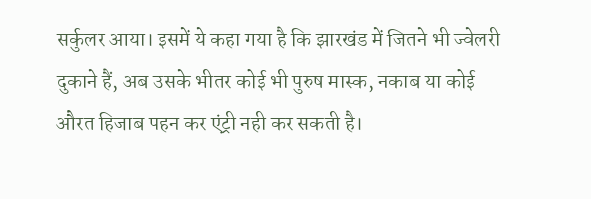सर्कुलर आया। इसमें ये कहा गया है कि झारखंड में जितने भी ज्वेलरी दुकाने हैं, अब उसके भीतर कोई भी पुरुष मास्क, नकाब या कोई औरत हिजाब पहन कर एंट्री नही कर सकती है।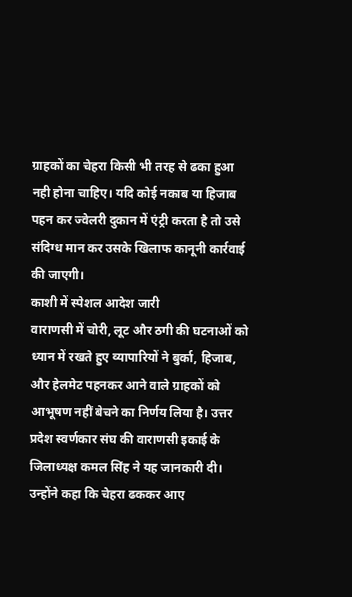ग्राहकों का चेहरा किसी भी तरह से ढका हुआ नही होना चाहिए। यदि कोई नकाब या हिजाब पहन कर ज्वेलरी दुकान में एंट्री करता है तो उसे संदिग्ध मान कर उसके खिलाफ कानूनी कार्रवाई की जाएगी।
काशी में स्पेशल आदेश जारी
वाराणसी में चोरी, लूट और ठगी की घटनाओं को ध्यान में रखते हुए व्यापारियों ने बुर्का, हिजाब, और हेलमेट पहनकर आने वाले ग्राहकों को आभूषण नहीं बेचने का निर्णय लिया है। उत्तर प्रदेश स्वर्णकार संघ की वाराणसी इकाई के जिलाध्यक्ष कमल सिंह ने यह जानकारी दी।
उन्होंने कहा कि चेहरा ढककर आए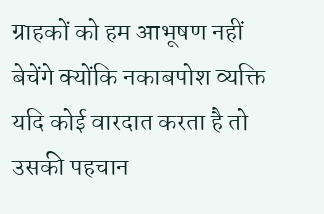ग्राहकों को हम आभूषण नहीं बेचेंगे क्योंकि नकाबपोश व्यक्ति यदि कोई वारदात करता है तो उसकी पहचान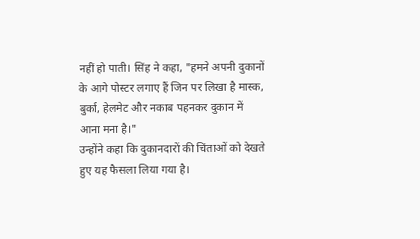नहीं हो पाती। सिंह ने कहा, "हमने अपनी दुकानों के आगे पोस्टर लगाए हैं जिन पर लिखा है मास्क, बुर्का, हेलमेट और नकाब पहनकर दुकान में आना मना है।"
उन्होंने कहा कि दुकानदारों की चिंताओं को देखते हुए यह फैसला लिया गया है।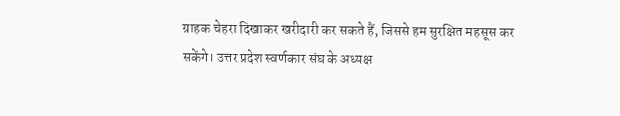ग्राहक चेहरा दिखाकर खरीदारी कर सकते हैं, जिससे हम सुरक्षित महसूस कर सकेंगे। उत्तर प्रदेश स्वर्णकार संघ के अध्यक्ष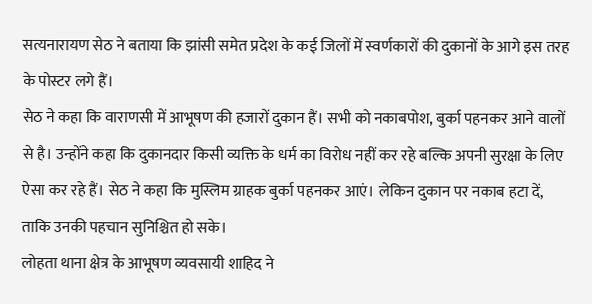सत्यनारायण सेठ ने बताया कि झांसी समेत प्रदेश के कई जिलों में स्वर्णकारों की दुकानों के आगे इस तरह के पोस्टर लगे हैं।
सेठ ने कहा कि वाराणसी में आभूषण की हजारों दुकान हैं। सभी को नकाबपोश, बुर्का पहनकर आने वालों से है। उन्होंने कहा कि दुकानदार किसी व्यक्ति के धर्म का विरोध नहीं कर रहे बल्कि अपनी सुरक्षा के लिए ऐसा कर रहे हैं। सेठ ने कहा कि मुस्लिम ग्राहक बुर्का पहनकर आएं। लेकिन दुकान पर नकाब हटा दें, ताकि उनकी पहचान सुनिश्चित हो सके।
लोहता थाना क्षेत्र के आभूषण व्यवसायी शाहिद ने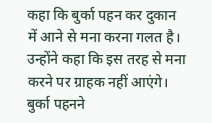कहा कि बुर्का पहन कर दुकान में आने से मना करना गलत है। उन्होंने कहा कि इस तरह से मना करने पर ग्राहक नहीं आएंगे। बुर्का पहनने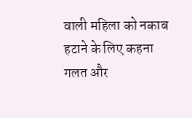वाली महिला को नकाब हटाने के लिए कहना गलत और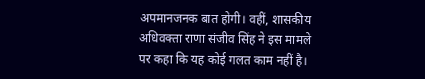अपमानजनक बात होगी। वहीं, शासकीय अधिवक्ता राणा संजीव सिंह ने इस मामले पर कहा कि यह कोई गलत काम नहीं है।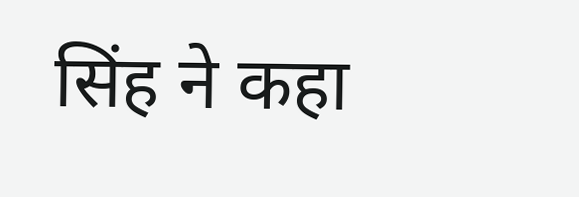सिंह ने कहा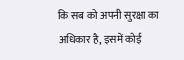कि सब को अपनी सुरक्षा का अधिकार है, इसमें कोई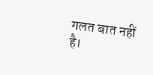गलत बात नहीं है।